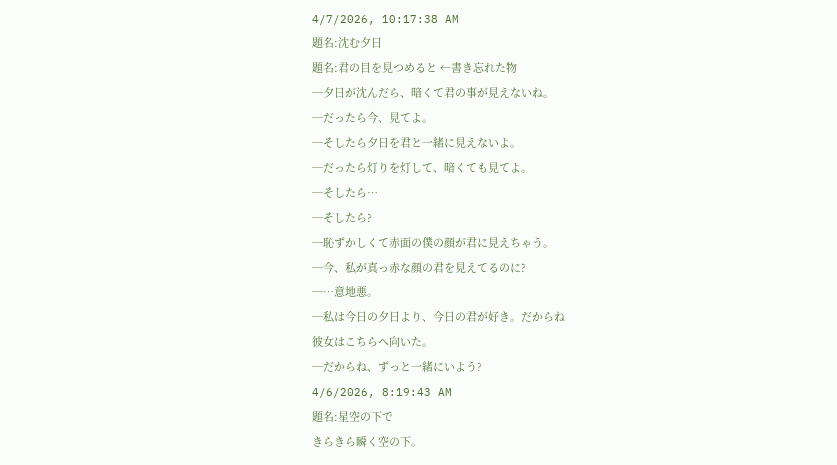4/7/2026, 10:17:38 AM
題名:沈む夕日
題名:君の目を見つめると ←書き忘れた物
─夕日が沈んだら、暗くて君の事が見えないね。
─だったら今、見てよ。
─そしたら夕日を君と一緒に見えないよ。
─だったら灯りを灯して、暗くても見てよ。
─そしたら…
─そしたら?
─恥ずかしくて赤面の僕の顔が君に見えちゃう。
─今、私が真っ赤な顔の君を見えてるのに?
─…意地悪。
─私は今日の夕日より、今日の君が好き。だからね
彼女はこちらへ向いた。
─だからね、ずっと一緒にいよう?
4/6/2026, 8:19:43 AM
題名:星空の下で
きらきら瞬く空の下。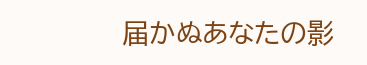届かぬあなたの影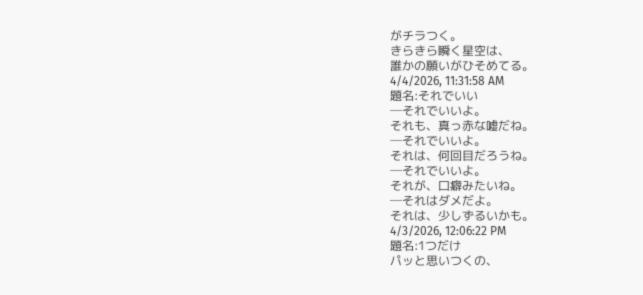がチラつく。
きらきら瞬く星空は、
誰かの願いがひそめてる。
4/4/2026, 11:31:58 AM
題名:それでいい
─それでいいよ。
それも、真っ赤な嘘だね。
─それでいいよ。
それは、何回目だろうね。
─それでいいよ。
それが、口癖みたいね。
─それはダメだよ。
それは、少しずるいかも。
4/3/2026, 12:06:22 PM
題名:1つだけ
パッと思いつくの、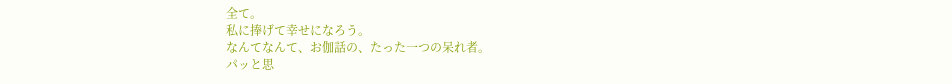全て。
私に捧げて幸せになろう。
なんてなんて、お伽話の、たった一つの呆れ者。
パッと思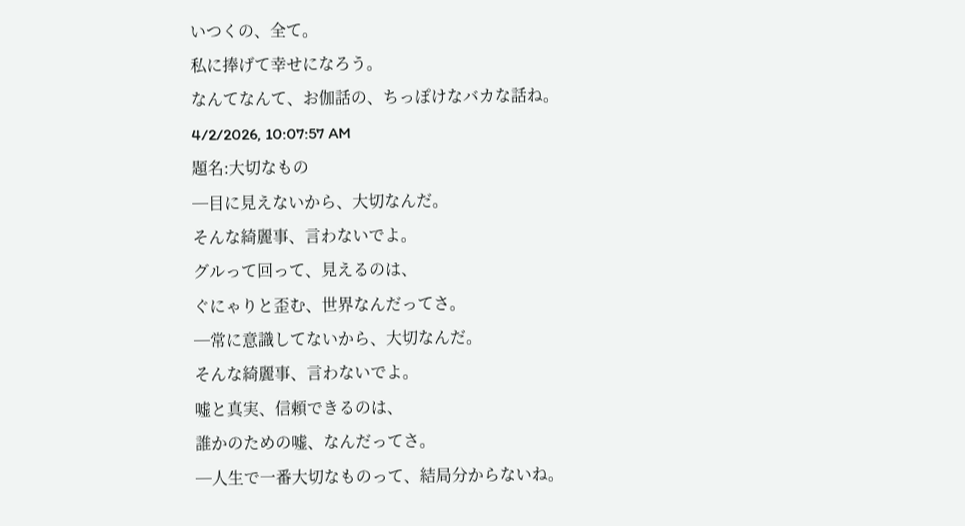いつくの、全て。
私に捧げて幸せになろう。
なんてなんて、お伽話の、ちっぽけなバカな話ね。
4/2/2026, 10:07:57 AM
題名:大切なもの
─目に見えないから、大切なんだ。
そんな綺麗事、言わないでよ。
グルって回って、見えるのは、
ぐにゃりと歪む、世界なんだってさ。
─常に意識してないから、大切なんだ。
そんな綺麗事、言わないでよ。
嘘と真実、信頼できるのは、
誰かのための嘘、なんだってさ。
─人生で一番大切なものって、結局分からないね。